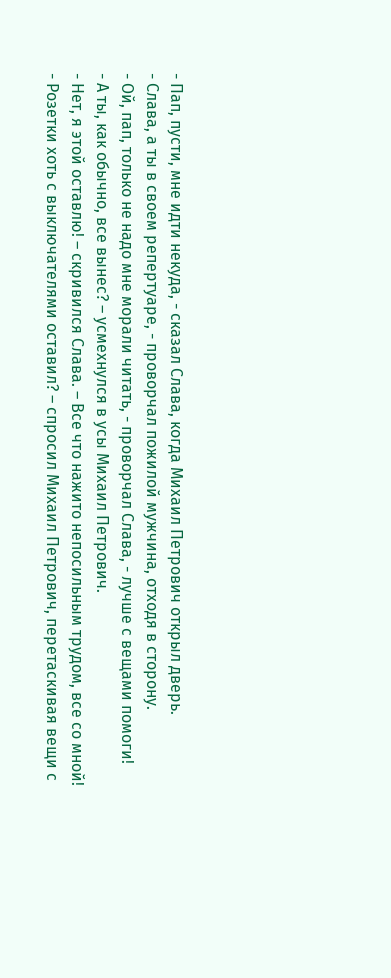- Пап, пусти, мне идти некуда, - сказал Слава, когда Михаил Петрович открыл дверь.
- Слава, а ты в своем репертуаре, - проворчал пожилой мужчина, отходя в сторону.
- Ой, пап, только не надо мне морали читать, - проворчал Слава, - лучше с вещами помоги!
- А ты, как обычно, все вынес? – усмехнулся в усы Михаил Петрович.
- Нет, я этой оставлю! – скривился Слава. – Все что нажито непосильным трудом, все со мной!
- Розетки хоть с выключателями оставил? – спросил Михаил Петрович, перетаскивая вещи с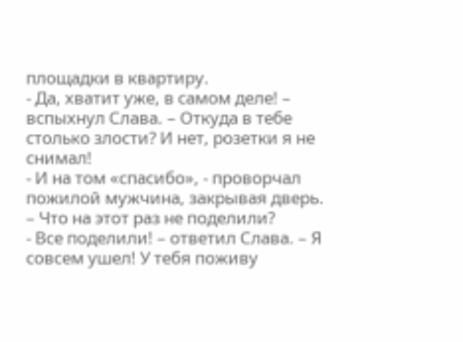площадки в квартиру.
- Да, хватит уже, в самом деле! – вспыхнул Слава. – Откуда в тебе столько злости? И нет, розетки я не снимал!
- И на том «спасибо», - проворчал пожилой мужчина, закрывая дверь. – Что на этот раз не поделили?
- Все поделили! – ответил Слава. – Я совсем ушел! У тебя поживу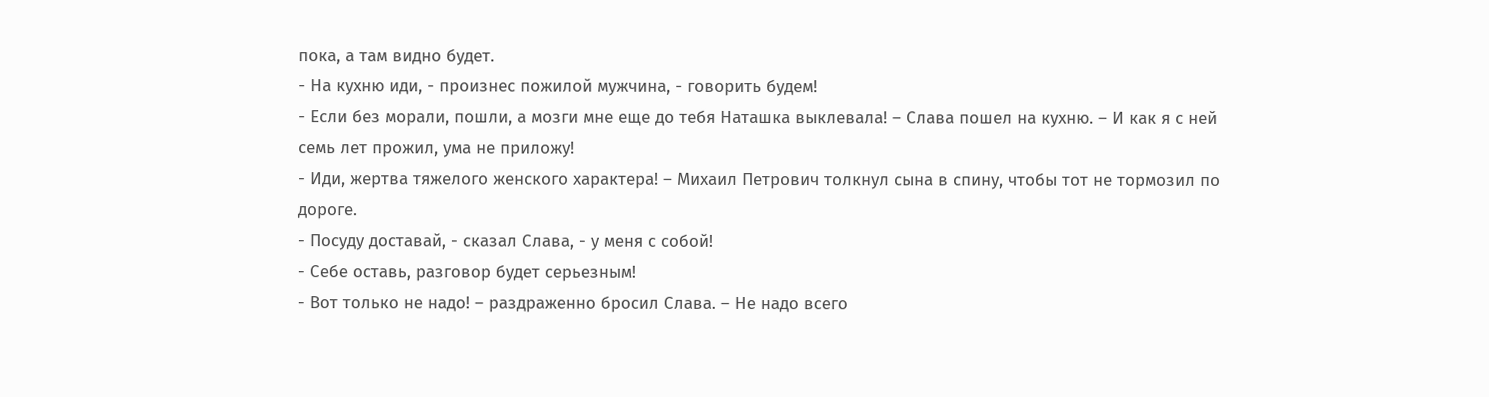пока, а там видно будет.
- На кухню иди, - произнес пожилой мужчина, - говорить будем!
- Если без морали, пошли, а мозги мне еще до тебя Наташка выклевала! – Слава пошел на кухню. – И как я с ней семь лет прожил, ума не приложу!
- Иди, жертва тяжелого женского характера! – Михаил Петрович толкнул сына в спину, чтобы тот не тормозил по дороге.
- Посуду доставай, - сказал Слава, - у меня с собой!
- Себе оставь, разговор будет серьезным!
- Вот только не надо! – раздраженно бросил Слава. – Не надо всего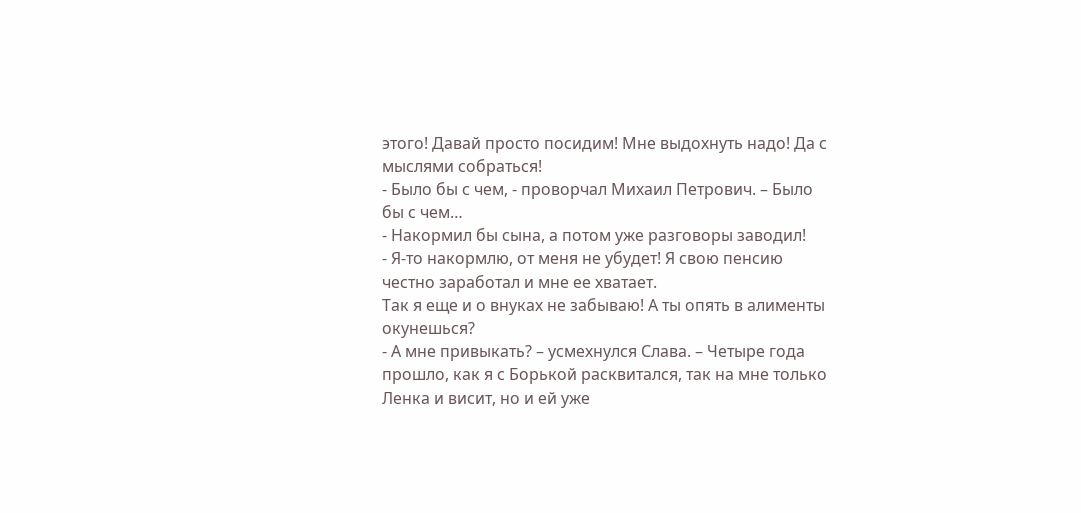этого! Давай просто посидим! Мне выдохнуть надо! Да с мыслями собраться!
- Было бы с чем, - проворчал Михаил Петрович. – Было бы с чем…
- Накормил бы сына, а потом уже разговоры заводил!
- Я-то накормлю, от меня не убудет! Я свою пенсию честно заработал и мне ее хватает.
Так я еще и о внуках не забываю! А ты опять в алименты окунешься?
- А мне привыкать? – усмехнулся Слава. – Четыре года прошло, как я с Борькой расквитался, так на мне только Ленка и висит, но и ей уже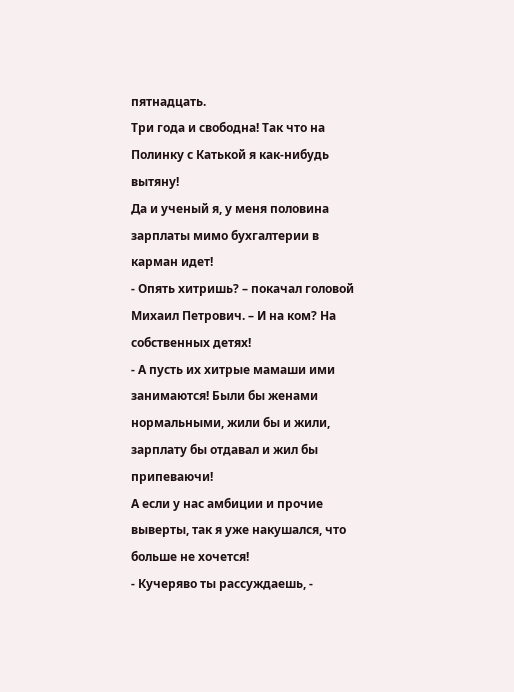пятнадцать.
Три года и свободна! Так что на Полинку с Катькой я как-нибудь вытяну!
Да и ученый я, у меня половина зарплаты мимо бухгалтерии в карман идет!
- Опять хитришь? – покачал головой Михаил Петрович. – И на ком? На собственных детях!
- А пусть их хитрые мамаши ими занимаются! Были бы женами нормальными, жили бы и жили, зарплату бы отдавал и жил бы припеваючи!
А если у нас амбиции и прочие выверты, так я уже накушался, что больше не хочется!
- Кучеряво ты рассуждаешь, -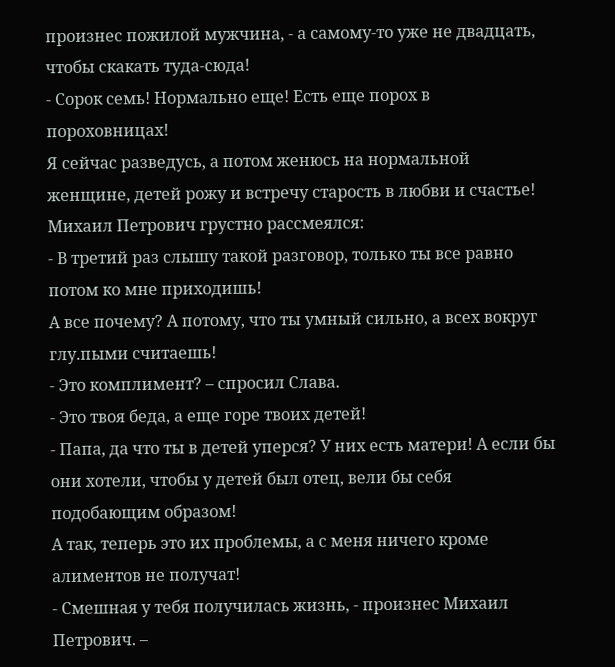произнес пожилой мужчина, - а самому-то уже не двадцать, чтобы скакать туда-сюда!
- Сорок семь! Нормально еще! Есть еще порох в пороховницах!
Я сейчас разведусь, а потом женюсь на нормальной женщине, детей рожу и встречу старость в любви и счастье!
Михаил Петрович грустно рассмеялся:
- В третий раз слышу такой разговор, только ты все равно потом ко мне приходишь!
А все почему? А потому, что ты умный сильно, а всех вокруг глу.пыми считаешь!
- Это комплимент? – спросил Слава.
- Это твоя беда, а еще горе твоих детей!
- Папа, да что ты в детей уперся? У них есть матери! А если бы они хотели, чтобы у детей был отец, вели бы себя подобающим образом!
А так, теперь это их проблемы, а с меня ничего кроме алиментов не получат!
- Смешная у тебя получилась жизнь, - произнес Михаил Петрович. –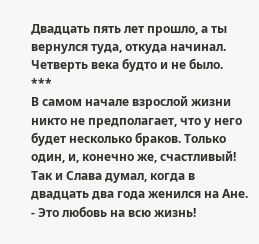Двадцать пять лет прошло, а ты вернулся туда, откуда начинал.
Четверть века будто и не было.
***
В самом начале взрослой жизни никто не предполагает, что у него будет несколько браков. Только один, и, конечно же, счастливый!
Так и Слава думал, когда в двадцать два года женился на Ане.
- Это любовь на всю жизнь!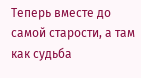Теперь вместе до самой старости, а там как судьба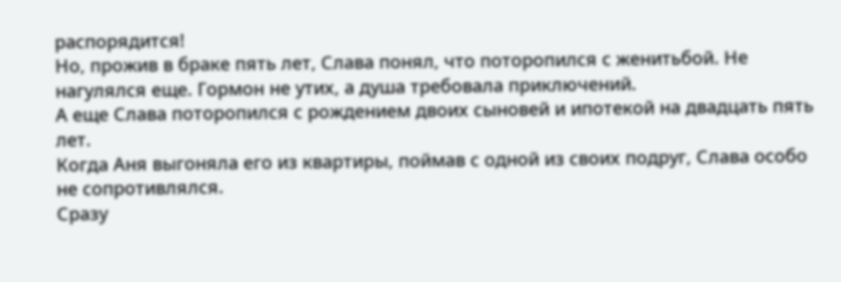распорядится!
Но, прожив в браке пять лет, Слава понял, что поторопился с женитьбой. Не нагулялся еще. Гормон не утих, а душа требовала приключений.
А еще Слава поторопился с рождением двоих сыновей и ипотекой на двадцать пять лет.
Когда Аня выгоняла его из квартиры, поймав с одной из своих подруг, Слава особо не сопротивлялся.
Сразу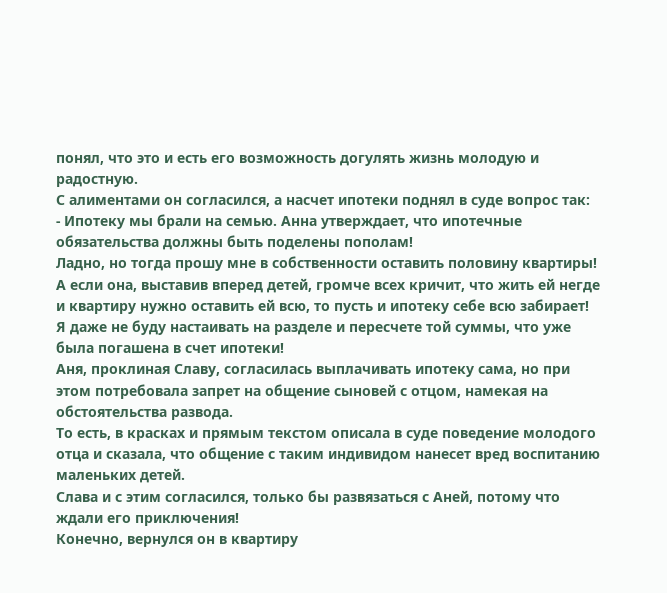понял, что это и есть его возможность догулять жизнь молодую и радостную.
С алиментами он согласился, а насчет ипотеки поднял в суде вопрос так:
- Ипотеку мы брали на семью. Анна утверждает, что ипотечные обязательства должны быть поделены пополам!
Ладно, но тогда прошу мне в собственности оставить половину квартиры!
А если она, выставив вперед детей, громче всех кричит, что жить ей негде и квартиру нужно оставить ей всю, то пусть и ипотеку себе всю забирает!
Я даже не буду настаивать на разделе и пересчете той суммы, что уже была погашена в счет ипотеки!
Аня, проклиная Славу, согласилась выплачивать ипотеку сама, но при этом потребовала запрет на общение сыновей с отцом, намекая на обстоятельства развода.
То есть, в красках и прямым текстом описала в суде поведение молодого отца и сказала, что общение с таким индивидом нанесет вред воспитанию маленьких детей.
Слава и с этим согласился, только бы развязаться с Аней, потому что ждали его приключения!
Конечно, вернулся он в квартиру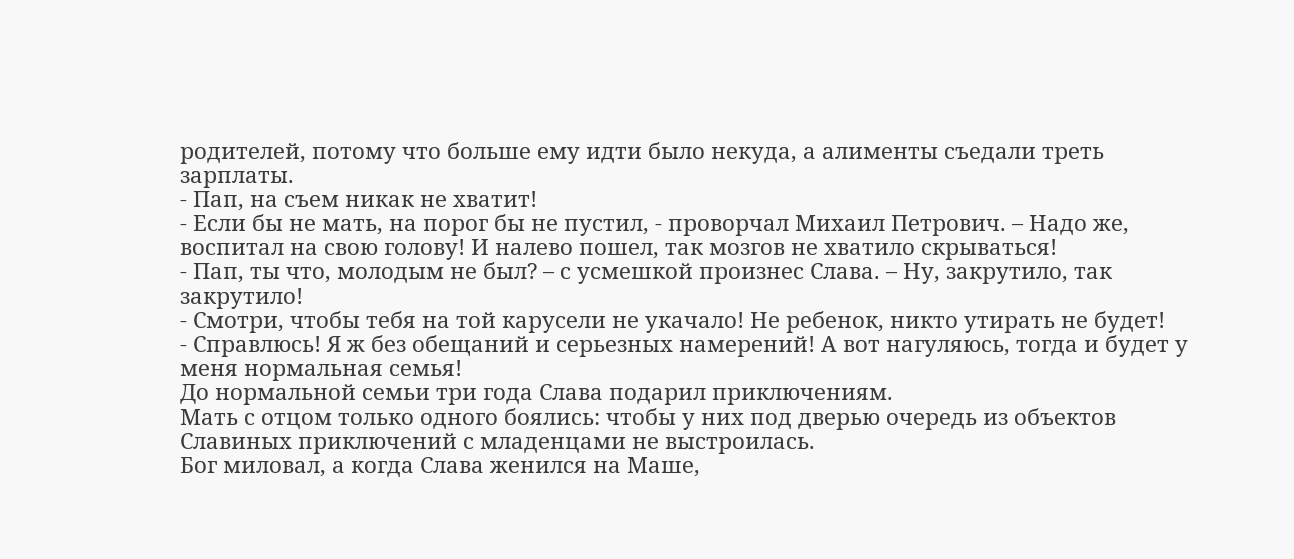родителей, потому что больше ему идти было некуда, а алименты съедали треть зарплаты.
- Пап, на съем никак не хватит!
- Если бы не мать, на порог бы не пустил, - проворчал Михаил Петрович. – Надо же, воспитал на свою голову! И налево пошел, так мозгов не хватило скрываться!
- Пап, ты что, молодым не был? – с усмешкой произнес Слава. – Ну, закрутило, так закрутило!
- Смотри, чтобы тебя на той карусели не укачало! Не ребенок, никто утирать не будет!
- Справлюсь! Я ж без обещаний и серьезных намерений! А вот нагуляюсь, тогда и будет у меня нормальная семья!
До нормальной семьи три года Слава подарил приключениям.
Мать с отцом только одного боялись: чтобы у них под дверью очередь из объектов Славиных приключений с младенцами не выстроилась.
Бог миловал, а когда Слава женился на Маше,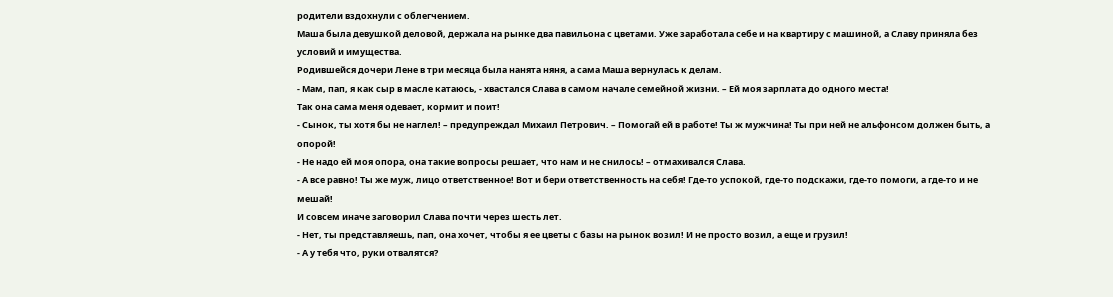родители вздохнули с облегчением.
Маша была девушкой деловой, держала на рынке два павильона с цветами. Уже заработала себе и на квартиру с машиной, а Славу приняла без условий и имущества.
Родившейся дочери Лене в три месяца была нанята няня, а сама Маша вернулась к делам.
- Мам, пап, я как сыр в масле катаюсь, - хвастался Слава в самом начале семейной жизни. – Ей моя зарплата до одного места!
Так она сама меня одевает, кормит и поит!
- Сынок, ты хотя бы не наглел! – предупреждал Михаил Петрович. – Помогай ей в работе! Ты ж мужчина! Ты при ней не альфонсом должен быть, а опорой!
- Не надо ей моя опора, она такие вопросы решает, что нам и не снилось! – отмахивался Слава.
- А все равно! Ты же муж, лицо ответственное! Вот и бери ответственность на себя! Где-то успокой, где-то подскажи, где-то помоги, а где-то и не мешай!
И совсем иначе заговорил Слава почти через шесть лет.
- Нет, ты представляешь, пап, она хочет, чтобы я ее цветы с базы на рынок возил! И не просто возил, а еще и грузил!
- А у тебя что, руки отвалятся?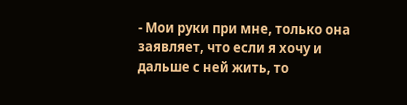- Мои руки при мне, только она заявляет, что если я хочу и дальше с ней жить, то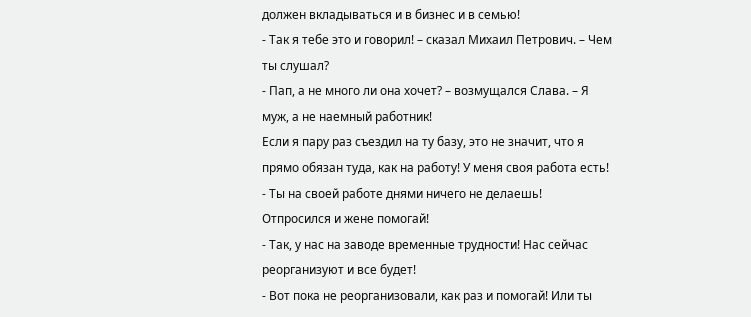должен вкладываться и в бизнес и в семью!
- Так я тебе это и говорил! – сказал Михаил Петрович. – Чем ты слушал?
- Пап, а не много ли она хочет? – возмущался Слава. – Я муж, а не наемный работник!
Если я пару раз съездил на ту базу, это не значит, что я прямо обязан туда, как на работу! У меня своя работа есть!
- Ты на своей работе днями ничего не делаешь! Отпросился и жене помогай!
- Так, у нас на заводе временные трудности! Нас сейчас реорганизуют и все будет!
- Вот пока не реорганизовали, как раз и помогай! Или ты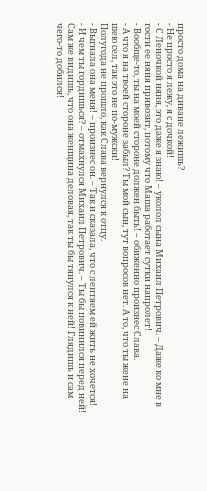просто дома на диване лежишь?
- Не просто я лежу, я с дочкой!
- С Леночкой няня, это даже я знаю! – уколол сына Михаил Петрович. – Даже ко мне в гости ее няня привозит, потому что Маша работает сутки напролет!
- Вообще-то, ты на моей стороне должен быть! – обиженно произнес Слава.
- А что я на твоей стороне забыл? Ты мой сын, тут вопросов нет. А то, что ты жене на шею сел, так это не по-мужски!
Полугода не прошло, как Слава вернулся к отцу.
- Выгнала она меня! – произнес он. – Так и сказала, что с лентяем ей жить не хочется!
- И чем ты гордишься? – отмахнулся Михаил Петрович. – Ты бы повинился перед ней!
Сам же видишь, что она женщина деловая, так ты бы тянулся к ней! Глядишь и сам чего-то добился!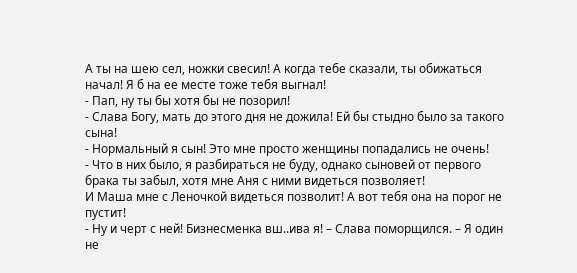А ты на шею сел, ножки свесил! А когда тебе сказали, ты обижаться начал! Я б на ее месте тоже тебя выгнал!
- Пап, ну ты бы хотя бы не позорил!
- Слава Богу, мать до этого дня не дожила! Ей бы стыдно было за такого сына!
- Нормальный я сын! Это мне просто женщины попадались не очень!
- Что в них было, я разбираться не буду, однако сыновей от первого брака ты забыл, хотя мне Аня с ними видеться позволяет!
И Маша мне с Леночкой видеться позволит! А вот тебя она на порог не пустит!
- Ну и черт с ней! Бизнесменка вш..ива я! – Слава поморщился. – Я один не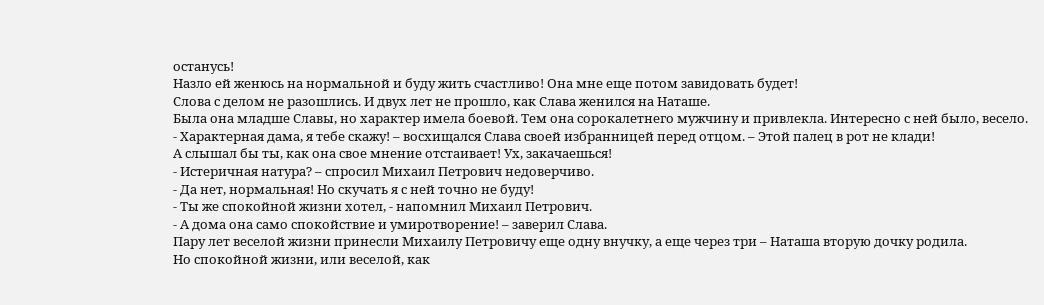останусь!
Назло ей женюсь на нормальной и буду жить счастливо! Она мне еще потом завидовать будет!
Слова с делом не разошлись. И двух лет не прошло, как Слава женился на Наташе.
Была она младше Славы, но характер имела боевой. Тем она сорокалетнего мужчину и привлекла. Интересно с ней было, весело.
- Характерная дама, я тебе скажу! – восхищался Слава своей избранницей перед отцом. – Этой палец в рот не клади!
А слышал бы ты, как она свое мнение отстаивает! Ух, закачаешься!
- Истеричная натура? – спросил Михаил Петрович недоверчиво.
- Да нет, нормальная! Но скучать я с ней точно не буду!
- Ты же спокойной жизни хотел, - напомнил Михаил Петрович.
- А дома она само спокойствие и умиротворение! – заверил Слава.
Пару лет веселой жизни принесли Михаилу Петровичу еще одну внучку, а еще через три – Наташа вторую дочку родила.
Но спокойной жизни, или веселой, как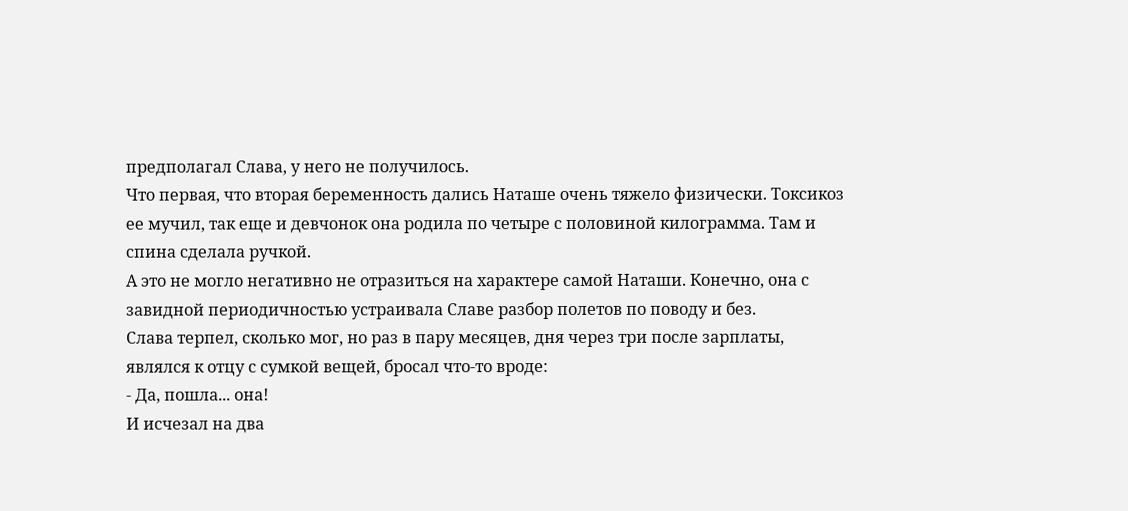предполагал Слава, у него не получилось.
Что первая, что вторая беременность дались Наташе очень тяжело физически. Токсикоз ее мучил, так еще и девчонок она родила по четыре с половиной килограмма. Там и спина сделала ручкой.
А это не могло негативно не отразиться на характере самой Наташи. Конечно, она с завидной периодичностью устраивала Славе разбор полетов по поводу и без.
Слава терпел, сколько мог, но раз в пару месяцев, дня через три после зарплаты, являлся к отцу с сумкой вещей, бросал что-то вроде:
- Да, пошла... она!
И исчезал на два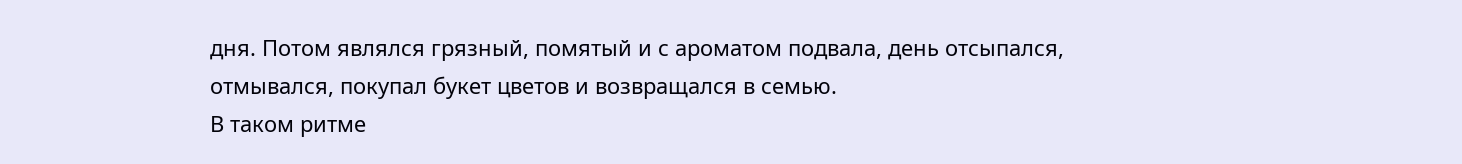дня. Потом являлся грязный, помятый и с ароматом подвала, день отсыпался, отмывался, покупал букет цветов и возвращался в семью.
В таком ритме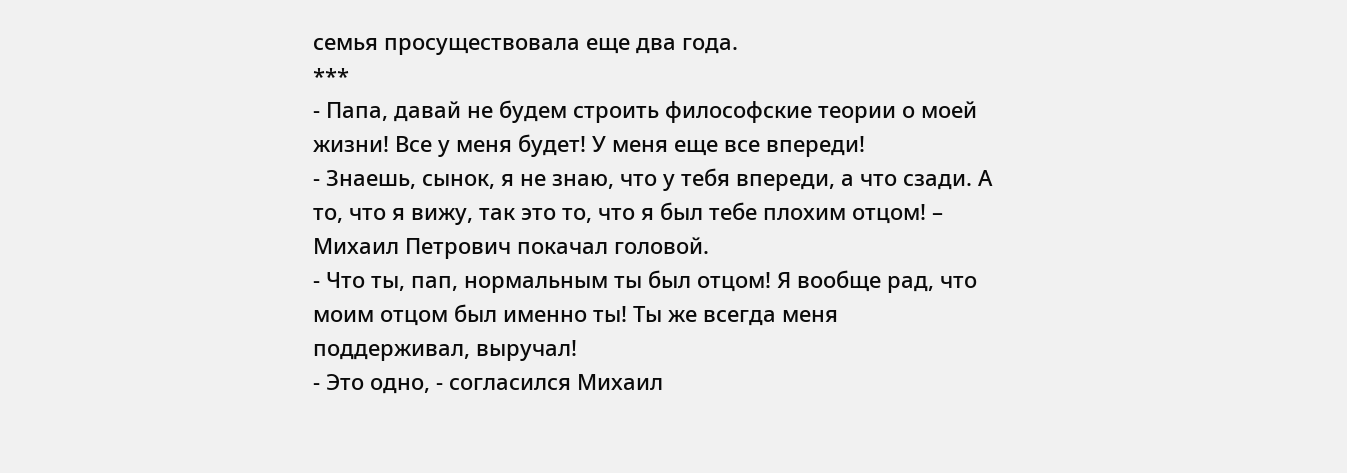семья просуществовала еще два года.
***
- Папа, давай не будем строить философские теории о моей жизни! Все у меня будет! У меня еще все впереди!
- Знаешь, сынок, я не знаю, что у тебя впереди, а что сзади. А то, что я вижу, так это то, что я был тебе плохим отцом! – Михаил Петрович покачал головой.
- Что ты, пап, нормальным ты был отцом! Я вообще рад, что моим отцом был именно ты! Ты же всегда меня поддерживал, выручал!
- Это одно, - согласился Михаил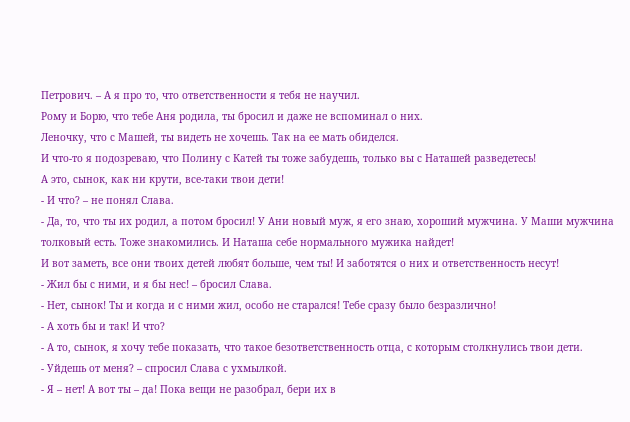Петрович. – А я про то, что ответственности я тебя не научил.
Рому и Борю, что тебе Аня родила, ты бросил и даже не вспоминал о них.
Леночку, что с Машей, ты видеть не хочешь. Так на ее мать обиделся.
И что-то я подозреваю, что Полину с Катей ты тоже забудешь, только вы с Наташей разведетесь!
А это, сынок, как ни крути, все-таки твои дети!
- И что? – не понял Слава.
- Да, то, что ты их родил, а потом бросил! У Ани новый муж, я его знаю, хороший мужчина. У Маши мужчина толковый есть. Тоже знакомились. И Наташа себе нормального мужика найдет!
И вот заметь, все они твоих детей любят больше, чем ты! И заботятся о них и ответственность несут!
- Жил бы с ними, и я бы нес! – бросил Слава.
- Нет, сынок! Ты и когда и с ними жил, особо не старался! Тебе сразу было безразлично!
- А хоть бы и так! И что?
- А то, сынок, я хочу тебе показать, что такое безответственность отца, с которым столкнулись твои дети.
- Уйдешь от меня? – спросил Слава с ухмылкой.
- Я – нет! А вот ты – да! Пока вещи не разобрал, бери их в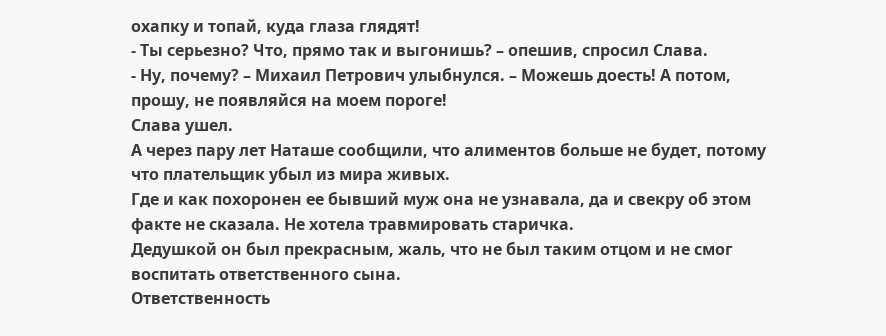охапку и топай, куда глаза глядят!
- Ты серьезно? Что, прямо так и выгонишь? – опешив, спросил Слава.
- Ну, почему? – Михаил Петрович улыбнулся. – Можешь доесть! А потом, прошу, не появляйся на моем пороге!
Слава ушел.
А через пару лет Наташе сообщили, что алиментов больше не будет, потому что плательщик убыл из мира живых.
Где и как похоронен ее бывший муж она не узнавала, да и свекру об этом факте не сказала. Не хотела травмировать старичка.
Дедушкой он был прекрасным, жаль, что не был таким отцом и не смог воспитать ответственного сына.
Ответственность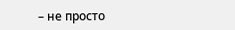– не просто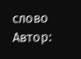слово
Автор: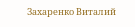Захаренко Виталий